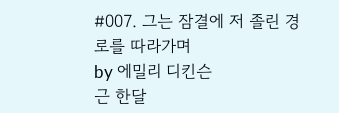#007. 그는 잠결에 저 졸린 경로를 따라가며
by 에밀리 디킨슨
근 한달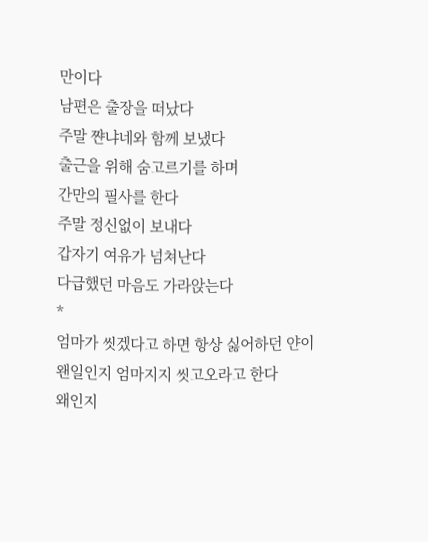만이다
남편은 출장을 떠났다
주말 쨘냐네와 함께 보냈다
출근을 위해 숨고르기를 하며
간만의 필사를 한다
주말 정신없이 보내다
갑자기 여유가 넘쳐난다
다급했던 마음도 가라앉는다
*
엄마가 씻겠다고 하면 항상 싫어하던 얀이
왠일인지 엄마지지 씻고오라고 한다
왜인지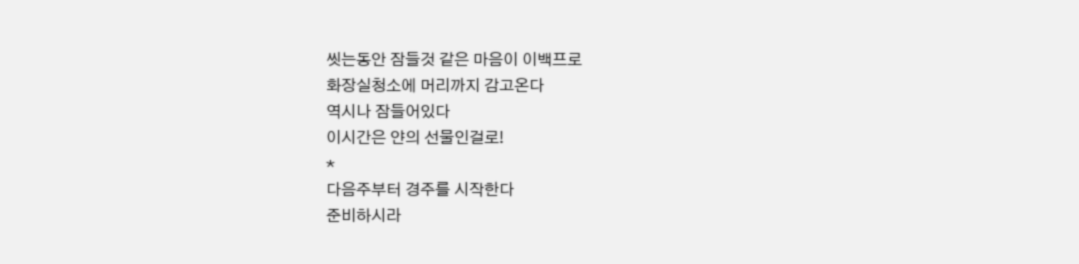씻는동안 잠들것 같은 마음이 이백프로
화장실청소에 머리까지 감고온다
역시나 잠들어있다
이시간은 얀의 선물인걸로!
*
다음주부터 경주를 시작한다
준비하시라